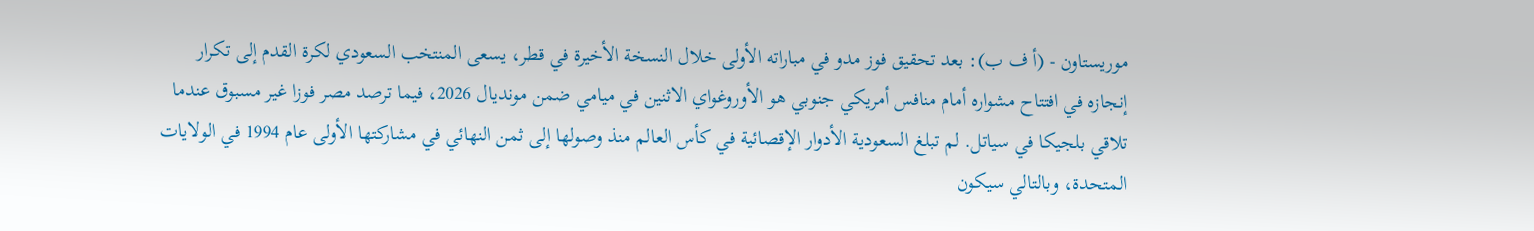موريستاون - (أ ف ب): بعد تحقيق فوز مدو في مباراته الأولى خلال النسخة الأخيرة في قطر، يسعى المنتخب السعودي لكرة القدم إلى تكرار إنجازه في افتتاح مشواره أمام منافس أمريكي جنوبي هو الأوروغواي الاثنين في ميامي ضمن مونديال 2026، فيما ترصد مصر فوزا غير مسبوق عندما تلاقي بلجيكا في سياتل. لم تبلغ السعودية الأدوار الإقصائية في كأس العالم منذ وصولها إلى ثمن النهائي في مشاركتها الأولى عام 1994 في الولايات المتحدة، وبالتالي سيكون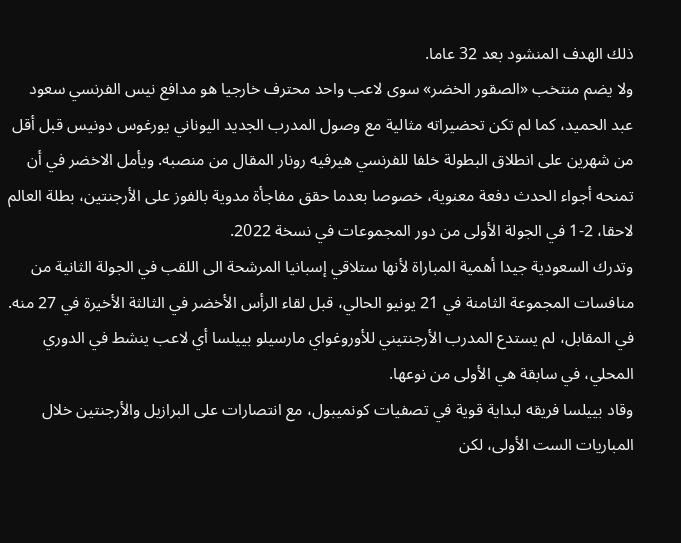ذلك الهدف المنشود بعد 32 عاما.
ولا يضم منتخب «الصقور الخضر» سوى لاعب واحد محترف خارجيا هو مدافع نيس الفرنسي سعود عبد الحميد، كما لم تكن تحضيراته مثالية مع وصول المدرب الجديد اليوناني يورغوس دونيس قبل أقل من شهرين على انطلاق البطولة خلفا للفرنسي هيرفيه رونار المقال من منصبه. ويأمل الاخضر في أن تمنحه أجواء الحدث دفعة معنوية، خصوصا بعدما حقق مفاجأة مدوية بالفوز على الأرجنتين، بطلة العالم لاحقا، 2-1 في الجولة الأولى من دور المجموعات في نسخة 2022.
وتدرك السعودية جيدا أهمية المباراة لأنها ستلاقي إسبانيا المرشحة الى اللقب في الجولة الثانية من منافسات المجموعة الثامنة في 21 يونيو الحالي، قبل لقاء الرأس الأخضر في الثالثة الأخيرة في 27 منه.
في المقابل، لم يستدع المدرب الأرجنتيني للأوروغواي مارسيلو بييلسا أي لاعب ينشط في الدوري المحلي، في سابقة هي الأولى من نوعها.
وقاد بييلسا فريقه لبداية قوية في تصفيات كونميبول، مع انتصارات على البرازيل والأرجنتين خلال المباريات الست الأولى، لكن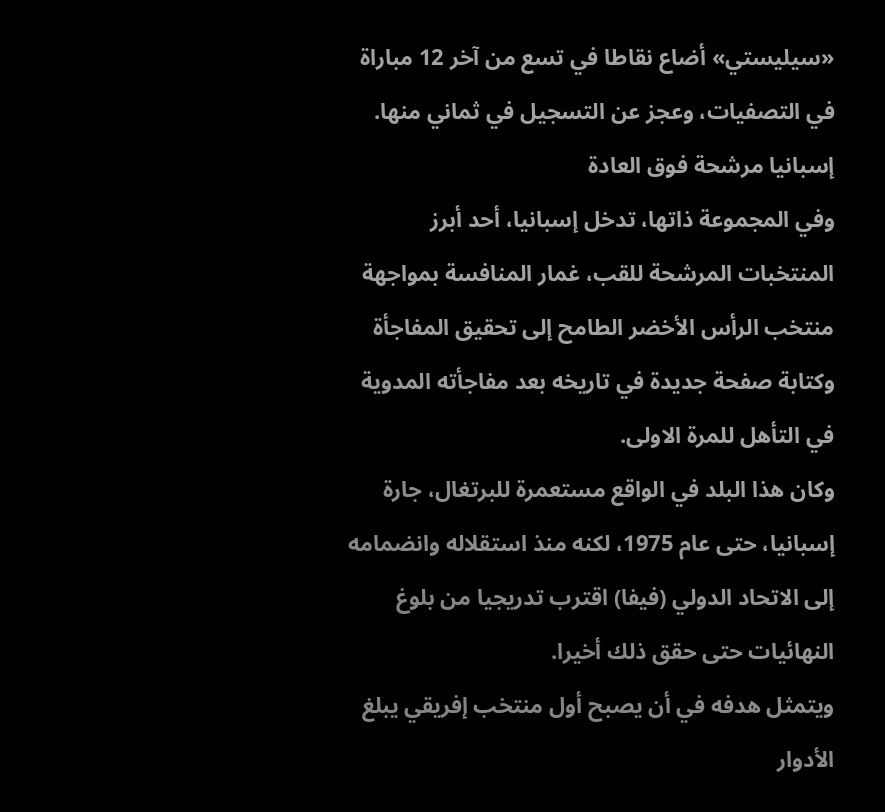«سيليستي» أضاع نقاطا في تسع من آخر 12 مباراة في التصفيات، وعجز عن التسجيل في ثماني منها.
إسبانيا مرشحة فوق العادة
وفي المجموعة ذاتها، تدخل إسبانيا، أحد أبرز المنتخبات المرشحة للقب، غمار المنافسة بمواجهة منتخب الرأس الأخضر الطامح إلى تحقيق المفاجأة وكتابة صفحة جديدة في تاريخه بعد مفاجأته المدوية في التأهل للمرة الاولى.
وكان هذا البلد في الواقع مستعمرة للبرتغال، جارة إسبانيا، حتى عام 1975، لكنه منذ استقلاله وانضمامه إلى الاتحاد الدولي (فيفا) اقترب تدريجيا من بلوغ النهائيات حتى حقق ذلك أخيرا.
ويتمثل هدفه في أن يصبح أول منتخب إفريقي يبلغ الأدوار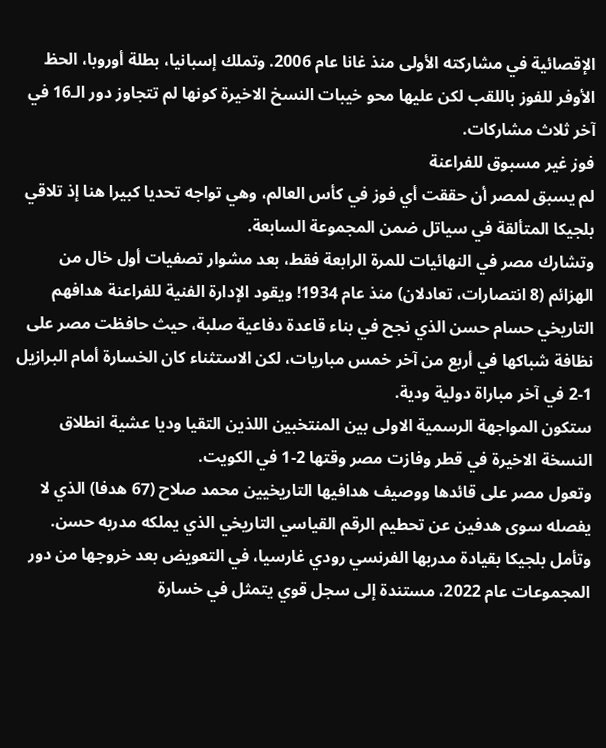الإقصائية في مشاركته الأولى منذ غانا عام 2006. وتملك إسبانيا، بطلة أوروبا، الحظ الأوفر للفوز باللقب لكن عليها محو خيبات النسخ الاخيرة كونها لم تتجاوز دور الـ16 في آخر ثلاث مشاركات.
فوز غير مسبوق للفراعنة
لم يسبق لمصر أن حققت أي فوز في كأس العالم، وهي تواجه تحديا كبيرا هنا إذ تلاقي بلجيكا المتألقة في سياتل ضمن المجموعة السابعة.
وتشارك مصر في النهائيات للمرة الرابعة فقط، بعد مشوار تصفيات أول خال من الهزائم (8 انتصارات، تعادلان) منذ عام 1934! ويقود الإدارة الفنية للفراعنة هدافهم التاريخي حسام حسن الذي نجح في بناء قاعدة دفاعية صلبة، حيث حافظت مصر على نظافة شباكها في أربع من آخر خمس مباريات، لكن الاستثناء كان الخسارة أمام البرازيل 1-2 في آخر مباراة دولية ودية.
ستكون المواجهة الرسمية الاولى بين المنتخبين اللذين التقيا وديا عشية انطلاق النسخة الاخيرة في قطر وفازت مصر وقتها 2-1 في الكويت.
وتعول مصر على قائدها ووصيف هدافيها التاريخيين محمد صلاح (67 هدفا) الذي لا يفصله سوى هدفين عن تحطيم الرقم القياسي التاريخي الذي يملكه مدربه حسن. وتأمل بلجيكا بقيادة مدربها الفرنسي رودي غارسيا، في التعويض بعد خروجها من دور المجموعات عام 2022، مستندة إلى سجل قوي يتمثل في خسارة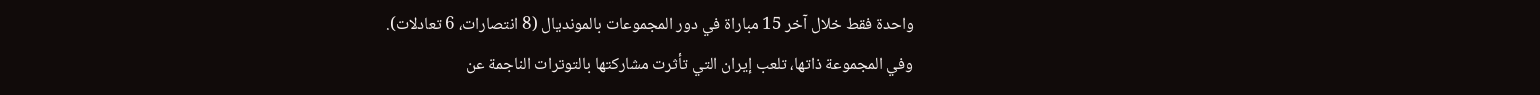واحدة فقط خلال آخر 15 مباراة في دور المجموعات بالمونديال (8 انتصارات، 6 تعادلات).
وفي المجموعة ذاتها، تلعب إيران التي تأثرت مشاركتها بالتوترات الناجمة عن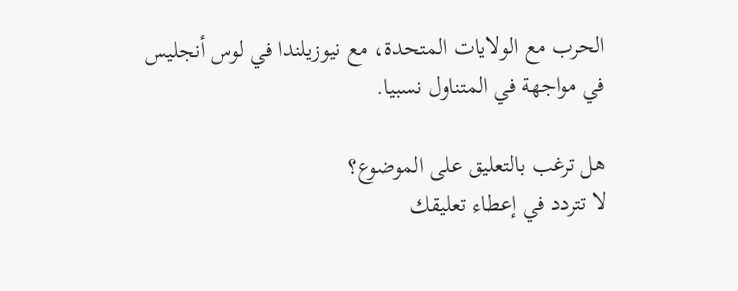الحرب مع الولايات المتحدة، مع نيوزيلندا في لوس أنجليس في مواجهة في المتناول نسبيا.

هل ترغب بالتعليق على الموضوع؟
لا تتردد في إعطاء تعليقك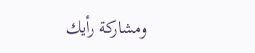ومشاركة رأيك